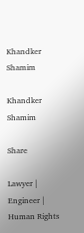Khandker Shamim

Khandker Shamim

Share

Lawyer | Engineer | Human Rights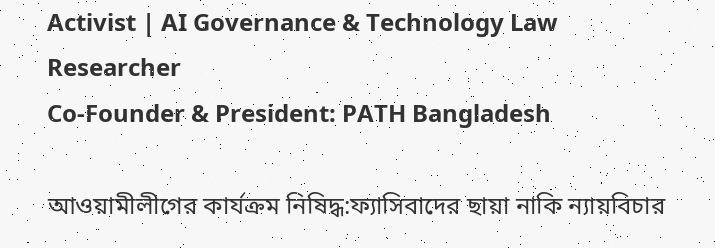Activist | AI Governance & Technology Law Researcher
Co-Founder & President: PATH Bangladesh

আওয়ামীলীগের কার্যক্রম নিষিদ্ধ:ফ্যাসিবাদের ছায়া নাকি ন্যায়বিচার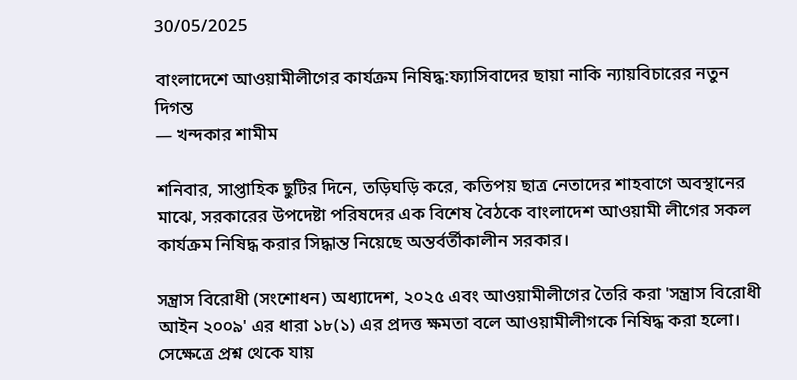30/05/2025

বাংলাদেশে আওয়ামীলীগের কার্যক্রম নিষিদ্ধ:ফ্যাসিবাদের ছায়া নাকি ন্যায়বিচারের নতুন দিগন্ত
— খন্দকার শামীম

শনিবার, সাপ্তাহিক ছুটির দিনে, তড়িঘড়ি করে, কতিপয় ছাত্র নেতাদের শাহবাগে অবস্থানের মাঝে, সরকারের উপদেষ্টা পরিষদের এক বিশেষ বৈঠকে বাংলাদেশ আওয়ামী লীগের সকল কার্যক্রম নিষিদ্ধ করার সিদ্ধান্ত নিয়েছে অন্তর্বর্তীকালীন সরকার।

সন্ত্রাস বিরোধী (সংশোধন) অধ্যাদেশ, ২০২৫ এবং আওয়ামীলীগের তৈরি করা 'সন্ত্রাস বিরোধী আইন ২০০৯' এর ধারা ১৮(১) এর প্রদত্ত ক্ষমতা বলে আওয়ামীলীগকে নিষিদ্ধ করা হলো। সেক্ষেত্রে প্রশ্ন থেকে যায়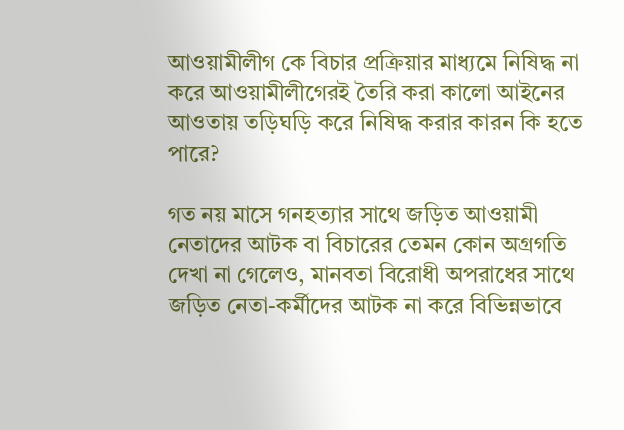আওয়ামীলীগ কে বিচার প্রক্রিয়ার মাধ্যমে নিষিদ্ধ না করে আওয়ামীলীগেরই তৈরি করা কালো আইনের আওতায় তড়িঘড়ি করে নিষিদ্ধ করার কারন কি হতে পারে?

গত নয় মাসে গনহত্যার সাথে জড়িত আওয়ামী নেতাদের আটক বা বিচারের তেমন কোন অগ্রগতি দেখা না গেলেও, মানবতা বিরোধী অপরাধের সাথে জড়িত নেতা-কর্মীদের আটক না করে বিভিন্নভাবে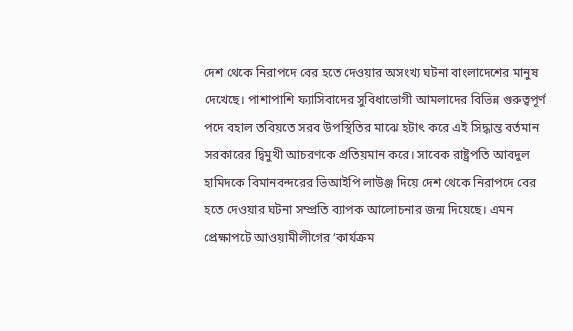দেশ থেকে নিরাপদে বের হতে দেওয়ার অসংখ্য ঘটনা বাংলাদেশের মানুষ দেখেছে। পাশাপাশি ফ্যাসিবাদের সুবিধাভোগী আমলাদের বিভিন্ন গুরুত্বপূর্ণ পদে বহাল তবিয়তে সরব উপস্থিতির মাঝে হটাৎ করে এই সিদ্ধান্ত বর্তমান সরকারের দ্বিমুখী আচরণকে প্রতিয়মান করে। সাবেক রাষ্ট্রপতি আবদুল হামিদকে বিমানবন্দরের ভিআইপি লাউঞ্জ দিয়ে দেশ থেকে নিরাপদে বের হতে দেওয়ার ঘটনা সম্প্রতি ব্যাপক আলোচনার জন্ম দিয়েছে। এমন প্রেক্ষাপটে আওয়ামীলীগের ‘কার্যক্রম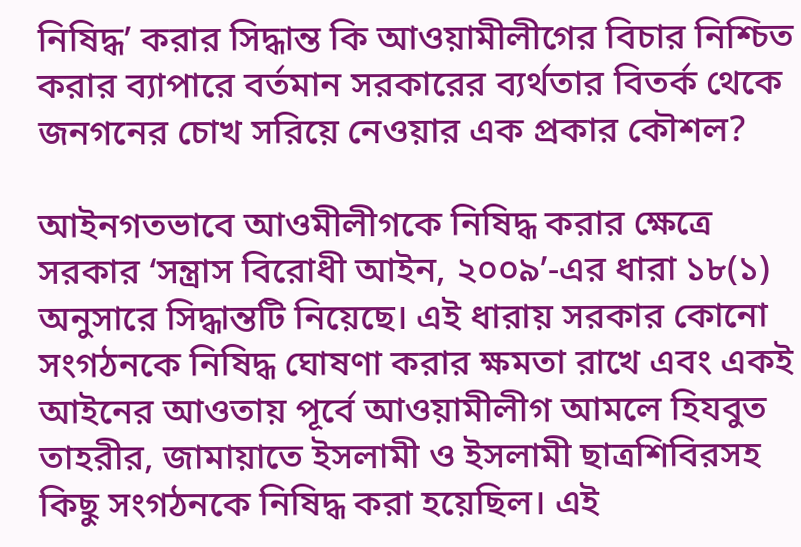নিষিদ্ধ’ করার সিদ্ধান্ত কি আওয়ামীলীগের বিচার নিশ্চিত করার ব্যাপারে বর্তমান সরকারের ব্যর্থতার বিতর্ক থেকে জনগনের চোখ সরিয়ে নেওয়ার এক প্রকার কৌশল?

আইনগতভাবে আওমীলীগকে নিষিদ্ধ করার ক্ষেত্রে সরকার ‘সন্ত্রাস বিরোধী আইন, ২০০৯’-এর ধারা ১৮(১) অনুসারে সিদ্ধান্তটি নিয়েছে। এই ধারায় সরকার কোনো সংগঠনকে নিষিদ্ধ ঘোষণা করার ক্ষমতা রাখে এবং একই আইনের আওতায় পূর্বে আওয়ামীলীগ আমলে হিযবুত তাহরীর, জামায়াতে ইসলামী ও ইসলামী ছাত্রশিবিরসহ কিছু সংগঠনকে নিষিদ্ধ করা হয়েছিল। এই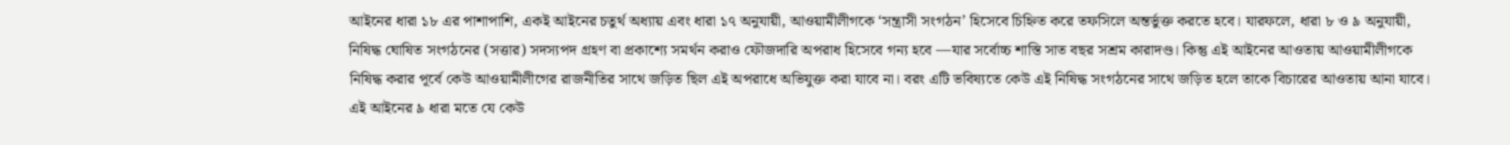আইনের ধারা ১৮ এর পাশাপাশি, একই আইনের চতুর্থ অধ্যায় এবং ধারা ১৭ অনুযায়ী, আওয়ামীলীগকে ‘সন্ত্রাসী সংগঠন’ হিসেবে চিহ্নিত করে তফসিলে অন্তর্ভুক্ত করতে হবে। যারফলে, ধারা ৮ ও ৯ অনুযায়ী, নিষিদ্ধ ঘোষিত সংগঠনের (সত্তার) সদস্যপদ গ্রহণ বা প্রকাশ্যে সমর্থন করাও ফৌজদারি অপরাধ হিসেবে গন্য হবে —যার সর্বোচ্চ শাস্তি সাত বছর সশ্রম কারাদণ্ড। কিন্তু এই আইনের আওতায় আওয়ামীলীগকে নিষিদ্ধ করার পূর্বে কেউ আওয়ামীলীগের রাজনীতির সাথে জড়িত ছিল এই অপরাধে অভিযুক্ত করা যাবে না। বরং এটি ভবিষ্যতে কেউ এই নিষিদ্ধ সংগঠনের সাথে জড়িত হলে তাকে বিচারের আওতায় আনা যাবে। এই আইনের ৯ ধারা মতে যে কেউ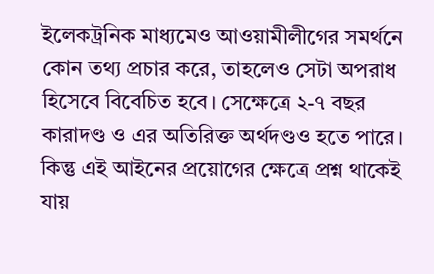ইলেকট্রনিক মাধ্যমেও আওয়ামীলীগের সমর্থনে কোন তথ্য প্রচার করে, তাহলেও সেটা অপরাধ হিসেবে বিবেচিত হবে। সেক্ষেত্রে ২-৭ বছর কারাদণ্ড ও এর অতিরিক্ত অর্থদণ্ডও হতে পারে। কিন্তু এই আইনের প্রয়োগের ক্ষেত্রে প্রশ্ন থাকেই যায়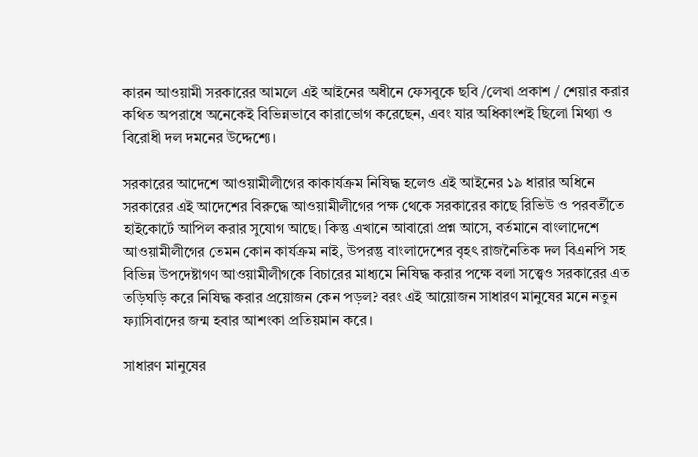কারন আওয়ামী সরকারের আমলে এই আইনের অধীনে ফেসবুকে ছবি /লেখা প্রকাশ / শেয়ার করার কথিত অপরাধে অনেকেই বিভিন্নভাবে কারাভোগ করেছেন, এবং যার অধিকাংশই ছিলো মিথ্যা ও বিরোধী দল দমনের উদ্দেশ্যে।

সরকারের আদেশে আওয়ামীলীগের কাকার্যক্রম নিষিদ্ধ হলেও এই আইনের ১৯ ধারার অধিনে সরকারের এই আদেশের বিরুদ্ধে আওয়ামীলীগের পক্ষ থেকে সরকারের কাছে রিভিউ ও পরবর্তীতে হাইকোর্টে আপিল করার সুযোগ আছে। কিন্তু এখানে আবারো প্রশ্ন আসে, বর্তমানে বাংলাদেশে আওয়ামীলীগের তেমন কোন কার্যক্রম নাই, উপরন্তু বাংলাদেশের বৃহৎ রাজনৈতিক দল বিএনপি সহ বিভিন্ন উপদেষ্টাগণ আওয়ামীলীগকে বিচারের মাধ্যমে নিষিদ্ধ করার পক্ষে বলা সত্ত্বেও সরকারের এত তড়িঘড়ি করে নিষিদ্ধ করার প্রয়োজন কেন পড়ল? বরং এই আয়োজন সাধারণ মানুষের মনে নতুন ফ্যাসিবাদের জন্ম হবার আশংকা প্রতিয়মান করে।

সাধারণ মানুষের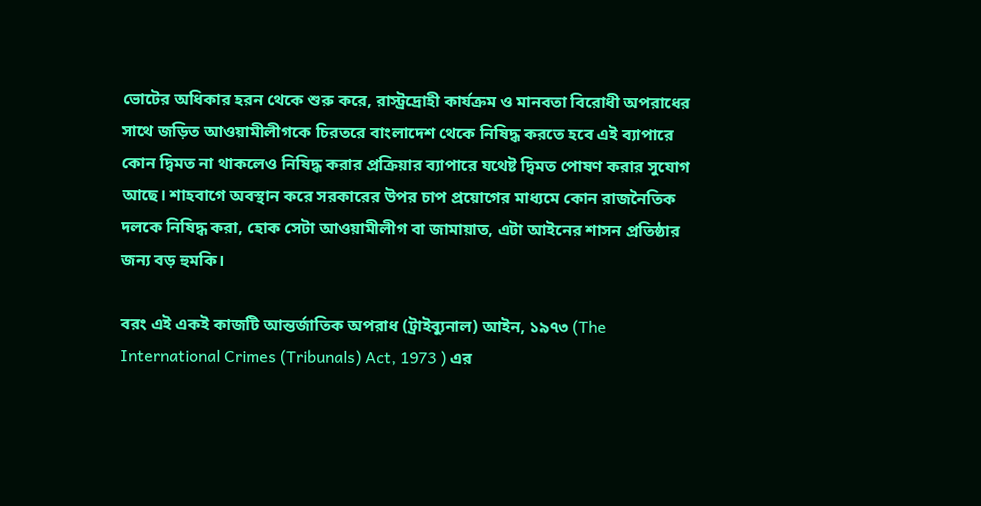ভোটের অধিকার হরন থেকে শুরু করে, রাস্ট্রদ্রোহী কার্যক্রম ও মানবতা বিরোধী অপরাধের সাথে জড়িত আওয়ামীলীগকে চিরতরে বাংলাদেশ থেকে নিষিদ্ধ করতে হবে এই ব্যাপারে কোন দ্বিমত না থাকলেও নিষিদ্ধ করার প্রক্রিয়ার ব্যাপারে যথেষ্ট দ্বিমত পোষণ করার সুযোগ আছে। শাহবাগে অবস্থান করে সরকারের উপর চাপ প্রয়োগের মাধ্যমে কোন রাজনৈতিক দলকে নিষিদ্ধ করা, হোক সেটা আওয়ামীলীগ বা জামায়াত, এটা আইনের শাসন প্রতিষ্ঠার জন্য বড় হুমকি।

বরং এই একই কাজটি আন্তর্জাতিক অপরাধ (ট্রাইব্যুনাল) আইন, ১৯৭৩ (The International Crimes (Tribunals) Act, 1973 ) এর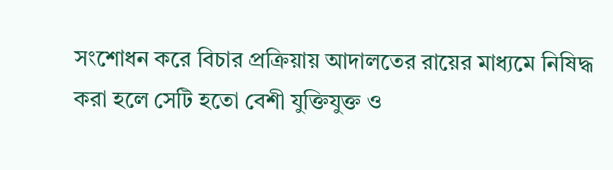সংশোধন করে বিচার প্রক্রিয়ায় আদালতের রায়ের মাধ্যমে নিষিদ্ধ করা হলে সেটি হতো বেশী যুক্তিযুক্ত ও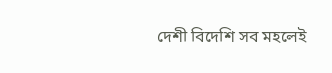দেশী বিদেশি সব মহলেই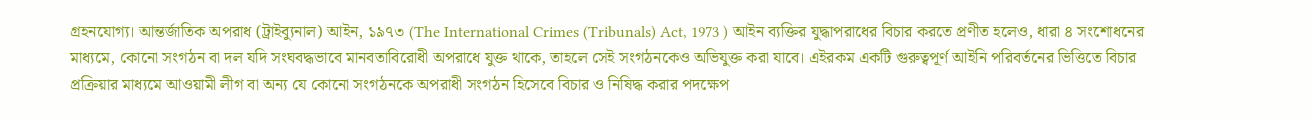গ্রহনযোগ্য। আন্তর্জাতিক অপরাধ (ট্রাইব্যুনাল) আইন, ১৯৭৩ (The International Crimes (Tribunals) Act, 1973 ) আইন ব্যক্তির যুদ্ধাপরাধের বিচার করতে প্রণীত হলেও, ধারা ৪ সংশোধনের মাধ্যমে, কোনো সংগঠন বা দল যদি সংঘবদ্ধভাবে মানবতাবিরোধী অপরাধে যুক্ত থাকে, তাহলে সেই সংগঠনকেও অভিযুক্ত করা যাবে। এইরকম একটি গুরুত্বপূর্ণ আইনি পরিবর্তনের ভিত্তিতে বিচার প্রক্রিয়ার মাধ্যমে আওয়ামী লীগ বা অন্য যে কোনো সংগঠনকে অপরাধী সংগঠন হিসেবে বিচার ও নিষিদ্ধ করার পদক্ষেপ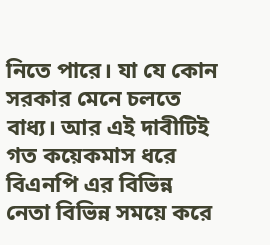নিতে পারে। যা যে কোন সরকার মেনে চলতে বাধ্য। আর এই দাবীটিই গত কয়েকমাস ধরে বিএনপি এর বিভিন্ন নেতা বিভিন্ন সময়ে করে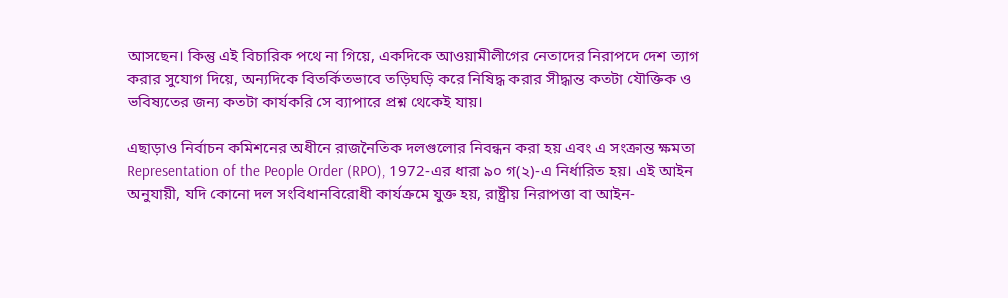আসছেন। কিন্তু এই বিচারিক পথে না গিয়ে, একদিকে আওয়ামীলীগের নেতাদের নিরাপদে দেশ ত্যাগ করার সুযোগ দিয়ে, অন্যদিকে বিতর্কিতভাবে তড়িঘড়ি করে নিষিদ্ধ করার সীদ্ধান্ত কতটা যৌক্তিক ও ভবিষ্যতের জন্য কতটা কার্যকরি সে ব্যাপারে প্রশ্ন থেকেই যায়।

এছাড়াও নির্বাচন কমিশনের অধীনে রাজনৈতিক দলগুলোর নিবন্ধন করা হয় এবং এ সংক্রান্ত ক্ষমতা Representation of the People Order (RPO), 1972-এর ধারা ৯০ গ(২)-এ নির্ধারিত হয়। এই আইন অনুযায়ী, যদি কোনো দল সংবিধানবিরোধী কার্যক্রমে যুক্ত হয়, রাষ্ট্রীয় নিরাপত্তা বা আইন-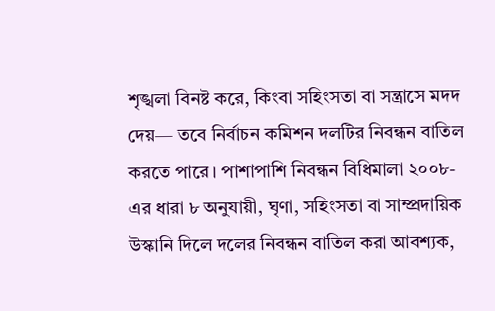শৃঙ্খলা বিনষ্ট করে, কিংবা সহিংসতা বা সন্ত্রাসে মদদ দেয়— তবে নির্বাচন কমিশন দলটির নিবন্ধন বাতিল করতে পারে। পাশাপাশি নিবন্ধন বিধিমালা ২০০৮-এর ধারা ৮ অনুযায়ী, ঘৃণা, সহিংসতা বা সাম্প্রদায়িক উস্কানি দিলে দলের নিবন্ধন বাতিল করা আবশ্যক,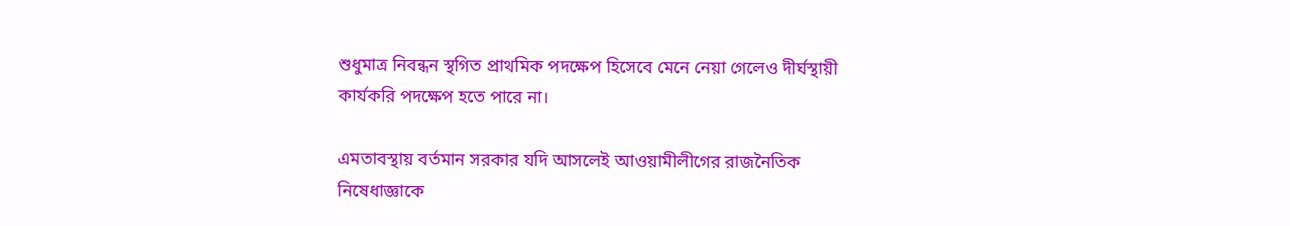শুধুমাত্র নিবন্ধন স্থগিত প্রাথমিক পদক্ষেপ হিসেবে মেনে নেয়া গেলেও দীর্ঘস্থায়ী কার্যকরি পদক্ষেপ হতে পারে না।

এমতাবস্থায় বর্তমান সরকার যদি আসলেই আওয়ামীলীগের রাজনৈতিক নিষেধাজ্ঞাকে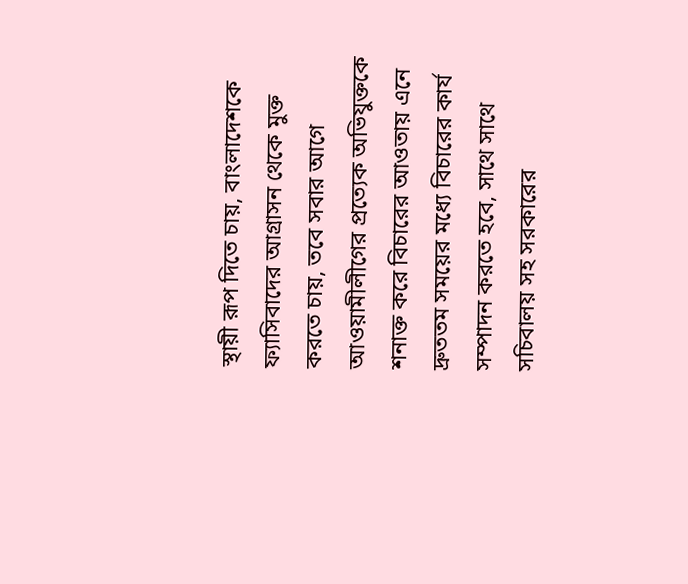স্থায়ী রূপ দিতে চায়, বাংলাদেশকে ফ্যাসিবাদের আগ্রাসন থেকে মুক্ত করতে চায়, তবে সবার আগে আওয়ামীলীগের প্রত্যেক অভিযুক্তকে শনাক্ত করে বিচারের আওতায় এনে দ্রুততম সময়ের মধ্যে বিচারের কার্য সম্পাদন করতে হবে, সাথে সাথে সচিবালয় সহ সরকারের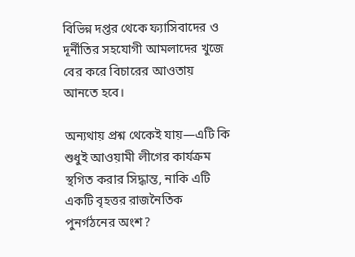বিভিন্ন দপ্তর থেকে ফ্যাসিবাদের ও দূর্নীতির সহযোগী আমলাদের খুজে বের করে বিচারের আওতায় আনতে হবে।

অন্যথায় প্রশ্ন থেকেই যায়—এটি কি শুধুই আওয়ামী লীগের কার্যক্রম স্থগিত করার সিদ্ধান্ত, নাকি এটি একটি বৃহত্তর রাজনৈতিক পুনর্গঠনের অংশ?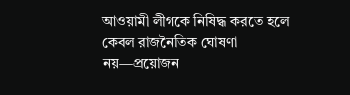আওয়ামী লীগকে নিষিদ্ধ করতে হলে কেবল রাজনৈতিক ঘোষণা নয়—প্রয়োজন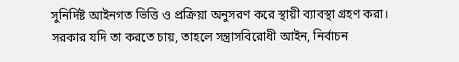সুনির্দিষ্ট আইনগত ভিত্তি ও প্রক্রিয়া অনুসরণ করে স্থায়ী ব্যাবস্থা গ্রহণ করা। সরকার যদি তা করতে চায়, তাহলে সন্ত্রাসবিরোধী আইন, নির্বাচন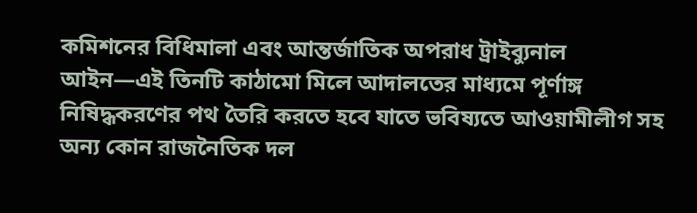কমিশনের বিধিমালা এবং আন্তর্জাতিক অপরাধ ট্রাইব্যুনাল আইন—এই তিনটি কাঠামো মিলে আদালতের মাধ্যমে পূর্ণাঙ্গ নিষিদ্ধকরণের পথ তৈরি করতে হবে যাতে ভবিষ্যতে আওয়ামীলীগ সহ অন্য কোন রাজনৈতিক দল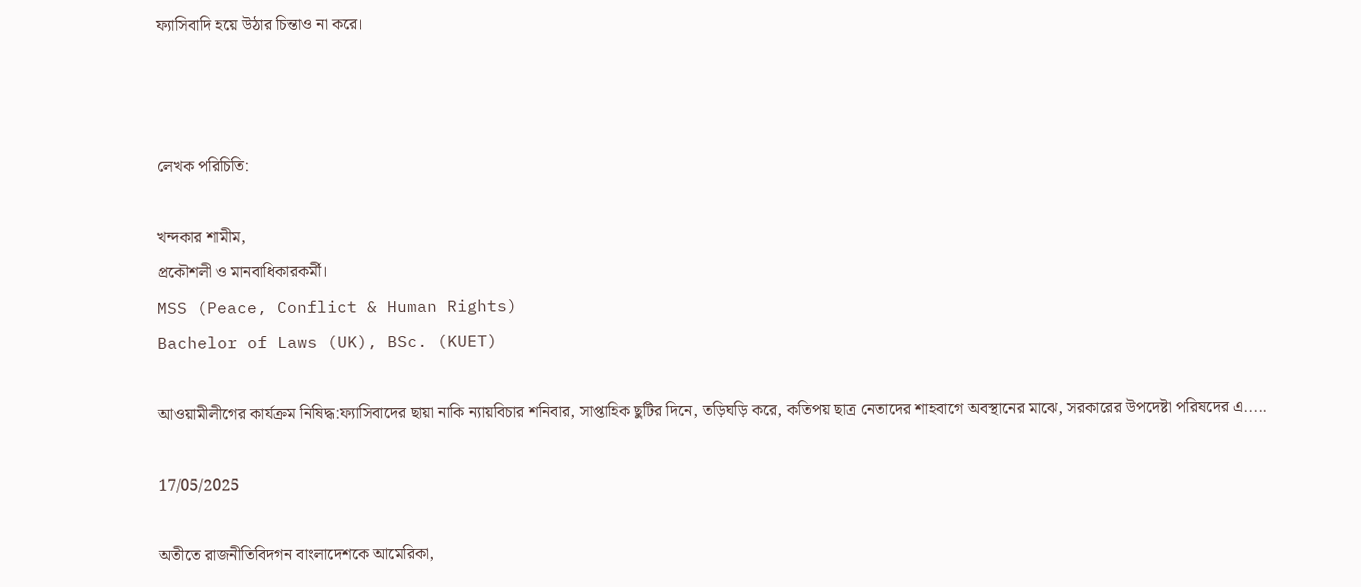ফ্যাসিবাদি হয়ে উঠার চিন্তাও না করে।



লেখক পরিচিতি:

খন্দকার শামীম,
প্রকৌশলী ও মানবাধিকারকর্মী।
MSS (Peace, Conflict & Human Rights)
Bachelor of Laws (UK), BSc. (KUET)

আওয়ামীলীগের কার্যক্রম নিষিদ্ধ:ফ্যাসিবাদের ছায়া নাকি ন্যায়বিচার শনিবার, সাপ্তাহিক ছুটির দিনে, তড়িঘড়ি করে, কতিপয় ছাত্র নেতাদের শাহবাগে অবস্থানের মাঝে, সরকারের উপদেষ্টা পরিষদের এ.....

17/05/2025

অতীতে রাজনীতিবিদগন বাংলাদেশকে আমেরিকা,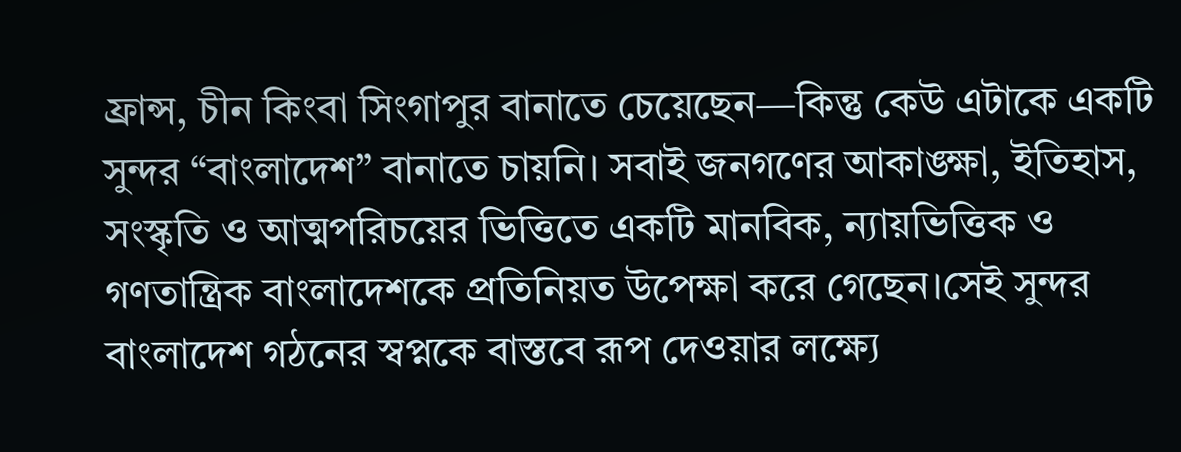ফ্রান্স, চীন কিংবা সিংগাপুর বানাতে চেয়েছেন—কিন্তু কেউ এটাকে একটি সুন্দর “বাংলাদেশ” বানাতে চায়নি। সবাই জনগণের আকাঙ্ক্ষা, ইতিহাস, সংস্কৃতি ও আত্মপরিচয়ের ভিত্তিতে একটি মানবিক, ন্যায়ভিত্তিক ও গণতান্ত্রিক বাংলাদেশকে প্রতিনিয়ত উপেক্ষা করে গেছেন।সেই সুন্দর বাংলাদেশ গঠনের স্বপ্নকে বাস্তবে রূপ দেওয়ার লক্ষ্যে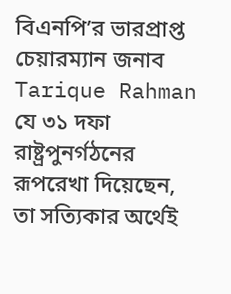বিএনপি’র ভারপ্রাপ্ত চেয়ারম্যান জনাব Tarique Rahman যে ৩১ দফা রাষ্ট্রপুনর্গঠনের রূপরেখা দিয়েছেন, তা সত্যিকার অর্থেই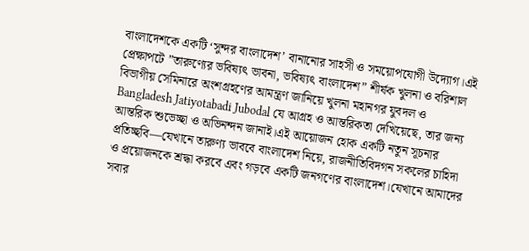বাংলাদেশকে একটি ‘সুন্দর বাংলাদেশ’ বানানোর সাহসী ও সময়োপযোগী উদ্যোগ।এই প্রেক্ষাপটে ”তারুণ্যের ভবিষ্যৎ ভাবনা, ভবিষ্যৎ বাংলাদেশ” শীর্ষক খুলনা ও বরিশাল বিভাগীয় সেমিনারে অংশগ্রহণের আমন্ত্রণ জানিয়ে খুলনা মহানগর যুবদল ও Bangladesh Jatiyotabadi Jubodal যে আগ্রহ ও আন্তরিকতা দেখিয়েছে, তার জন্য আন্তরিক শুভেচ্ছা ও অভিনন্দন জানাই।এই আয়োজন হোক একটি নতুন সূচনার প্রতিচ্ছবি—যেখানে তারুণ্য ভাববে বাংলাদেশ নিয়ে, রাজনীতিবিদগন সকলের চাহিদা ও প্রয়োজনকে শ্রদ্ধা করবে এবং গড়বে একটি জনগণের বাংলাদেশ।যেখানে আমাদের সবার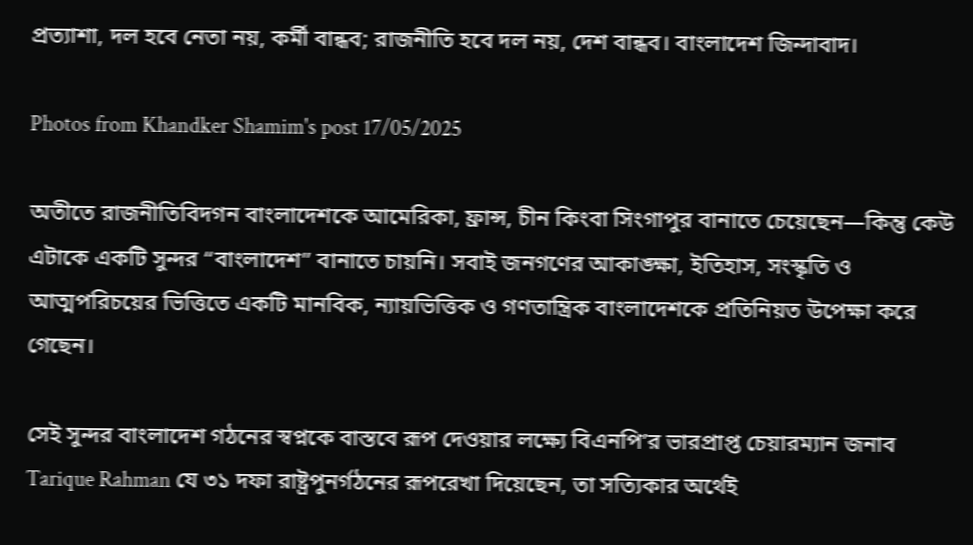প্রত্যাশা, দল হবে নেতা নয়, কর্মী বান্ধব; রাজনীতি হবে দল নয়, দেশ বান্ধব। বাংলাদেশ জিন্দাবাদ।

Photos from Khandker Shamim's post 17/05/2025

অতীতে রাজনীতিবিদগন বাংলাদেশকে আমেরিকা, ফ্রান্স, চীন কিংবা সিংগাপুর বানাতে চেয়েছেন—কিন্তু কেউ এটাকে একটি সুন্দর “বাংলাদেশ” বানাতে চায়নি। সবাই জনগণের আকাঙ্ক্ষা, ইতিহাস, সংস্কৃতি ও আত্মপরিচয়ের ভিত্তিতে একটি মানবিক, ন্যায়ভিত্তিক ও গণতান্ত্রিক বাংলাদেশকে প্রতিনিয়ত উপেক্ষা করে গেছেন।

সেই সুন্দর বাংলাদেশ গঠনের স্বপ্নকে বাস্তবে রূপ দেওয়ার লক্ষ্যে বিএনপি’র ভারপ্রাপ্ত চেয়ারম্যান জনাব Tarique Rahman যে ৩১ দফা রাষ্ট্রপুনর্গঠনের রূপরেখা দিয়েছেন, তা সত্যিকার অর্থেই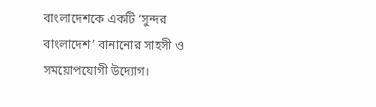বাংলাদেশকে একটি ‘সুন্দর বাংলাদেশ’ বানানোর সাহসী ও সময়োপযোগী উদ্যোগ।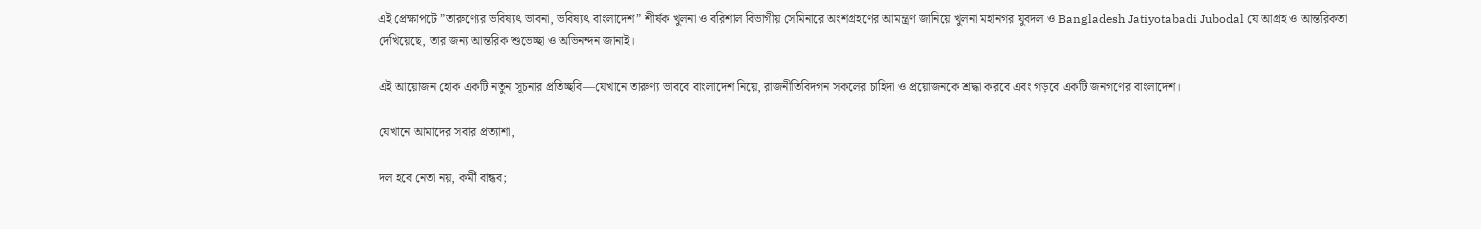এই প্রেক্ষাপটে ”তারুণ্যের ভবিষ্যৎ ভাবনা, ভবিষ্যৎ বাংলাদেশ” শীর্ষক খুলনা ও বরিশাল বিভাগীয় সেমিনারে অংশগ্রহণের আমন্ত্রণ জানিয়ে খুলনা মহানগর যুবদল ও Bangladesh Jatiyotabadi Jubodal যে আগ্রহ ও আন্তরিকতা দেখিয়েছে, তার জন্য আন্তরিক শুভেচ্ছা ও অভিনন্দন জানাই।

এই আয়োজন হোক একটি নতুন সূচনার প্রতিচ্ছবি—যেখানে তারুণ্য ভাববে বাংলাদেশ নিয়ে, রাজনীতিবিদগন সকলের চাহিদা ও প্রয়োজনকে শ্রদ্ধা করবে এবং গড়বে একটি জনগণের বাংলাদেশ।

যেখানে আমাদের সবার প্রত্যাশা,

দল হবে নেতা নয়, কর্মী বান্ধব;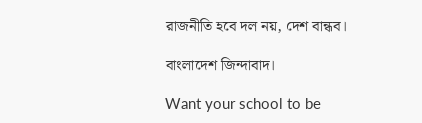রাজনীতি হবে দল নয়, দেশ বান্ধব।

বাংলাদেশ জিন্দাবাদ।

Want your school to be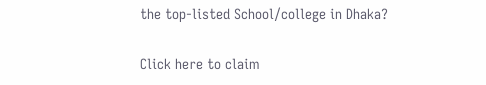the top-listed School/college in Dhaka?

Click here to claim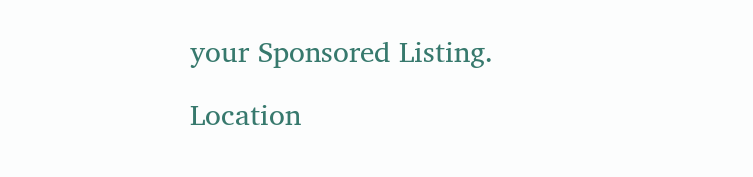your Sponsored Listing.

Location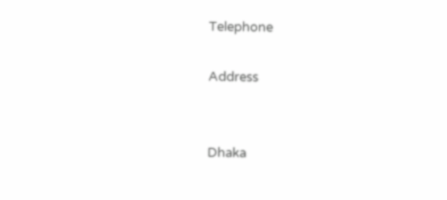Telephone

Address


Dhaka